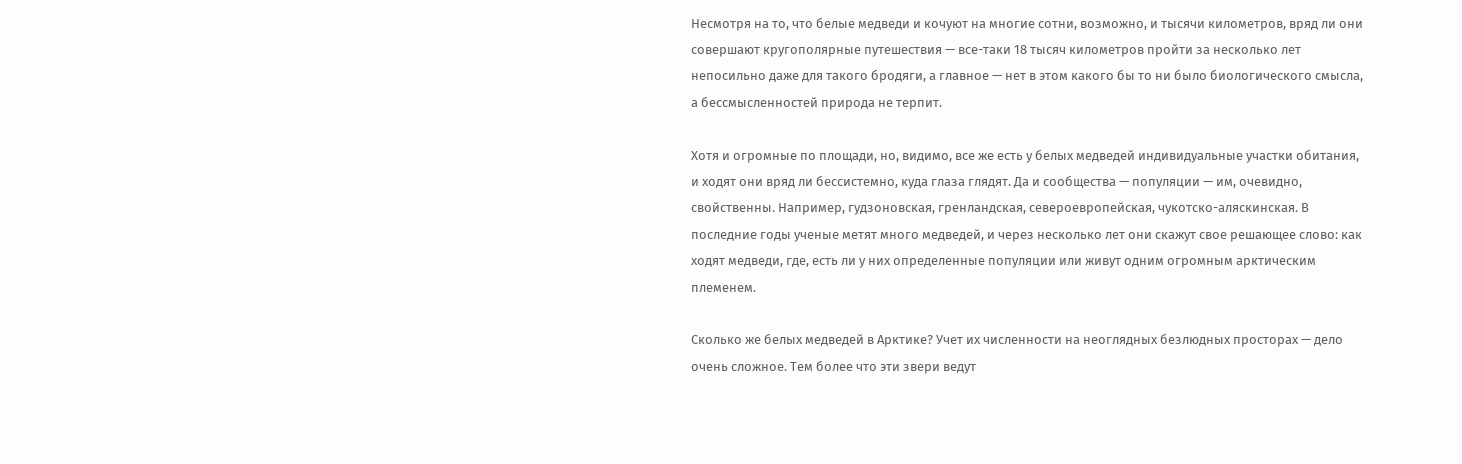Несмотря на то, что белые медведи и кочуют на многие сотни, возможно, и тысячи километров, вряд ли они совершают кругополярные путешествия — все-таки 18 тысяч километров пройти за несколько лет непосильно даже для такого бродяги, а главное — нет в этом какого бы то ни было биологического смысла, а бессмысленностей природа не терпит.

Хотя и огромные по площади, но, видимо, все же есть у белых медведей индивидуальные участки обитания, и ходят они вряд ли бессистемно, куда глаза глядят. Да и сообщества — популяции — им, очевидно, свойственны. Например, гудзоновская, гренландская, североевропейская, чукотско-аляскинская. В последние годы ученые метят много медведей, и через несколько лет они скажут свое решающее слово: как ходят медведи, где, есть ли у них определенные популяции или живут одним огромным арктическим племенем.

Сколько же белых медведей в Арктике? Учет их численности на неоглядных безлюдных просторах — дело очень сложное. Тем более что эти звери ведут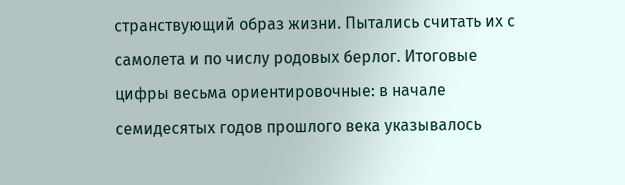странствующий образ жизни. Пытались считать их с самолета и по числу родовых берлог. Итоговые цифры весьма ориентировочные: в начале семидесятых годов прошлого века указывалось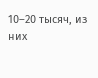10–20 тысяч, из них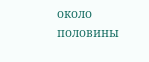около половины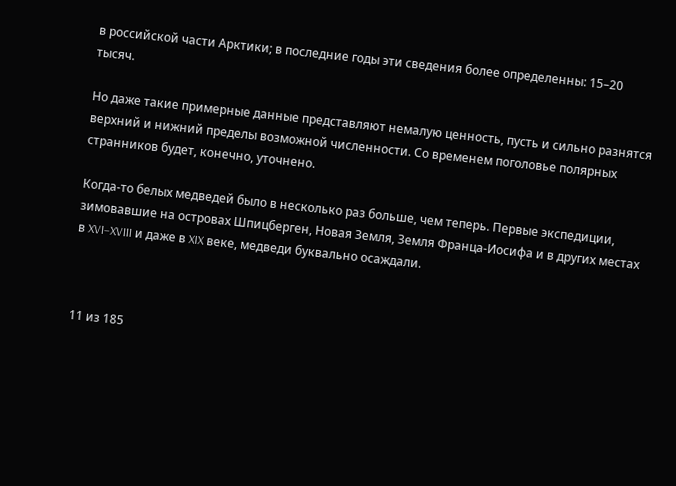в российской части Арктики; в последние годы эти сведения более определенны: 15–20 тысяч.

Но даже такие примерные данные представляют немалую ценность, пусть и сильно разнятся верхний и нижний пределы возможной численности. Со временем поголовье полярных странников будет, конечно, уточнено.

Когда-то белых медведей было в несколько раз больше, чем теперь. Первые экспедиции, зимовавшие на островах Шпицберген, Новая Земля, Земля Франца-Иосифа и в других местах в XVI–XVIII и даже в XIX веке, медведи буквально осаждали.



11 из 185